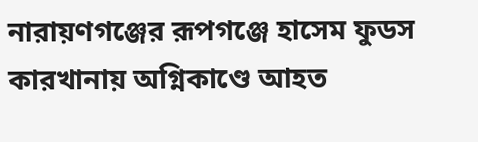নারায়ণগঞ্জের রূপগঞ্জে হাসেম ফুডস কারখানায় অগ্নিকাণ্ডে আহত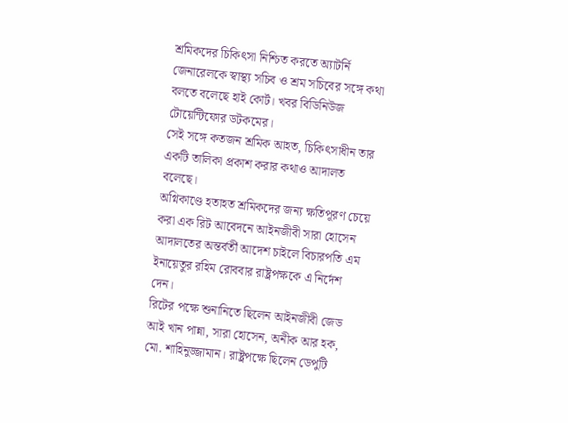শ্রমিকদের চিকিৎসা নিশ্চিত করতে অ্যাটর্নি জেনারেলকে স্বাস্থ্য সচিব ও শ্রম সচিবের সঙ্গে কথা বলতে বলেছে হাই কোর্ট। খবর বিডিনিউজ টোয়েন্টিফোর ডটকমের।
সেই সঙ্গে কতজন শ্রমিক আহত, চিকিৎসাধীন তার একটি তালিকা প্রকাশ করার কথাও আদালত বলেছে।
অগ্নিকাণ্ডে হতাহত শ্রমিকদের জন্য ক্ষতিপূরণ চেয়ে করা এক রিট আবেদনে আইনজীবী সারা হোসেন আদালতের অন্তর্বর্তী আদেশ চাইলে বিচারপতি এম ইনায়েতুর রহিম রোববার রাষ্ট্রপক্ষকে এ নির্দেশ দেন।
রিটের পক্ষে শুনানিতে ছিলেন আইনজীবী জেড আই খান পান্না, সারা হোসেন, অনীক আর হক, মো. শাহিনুজ্জামান। রাষ্ট্রপক্ষে ছিলেন ডেপুটি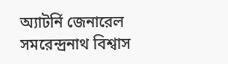অ্যাটর্নি জেনারেল সমরেন্দ্রনাথ বিশ্বাস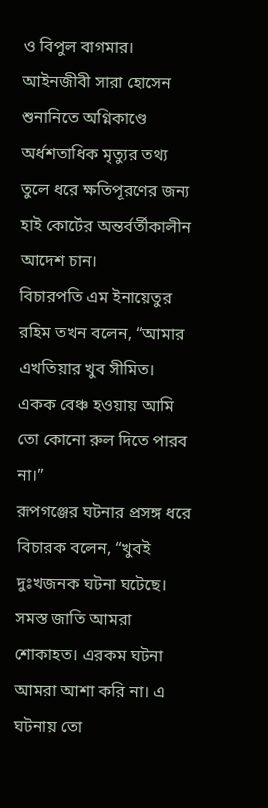ও বিপুল বাগমার।
আইনজীবী সারা হোসেন শুনানিতে অগ্নিকাণ্ডে অর্ধশতাধিক মৃত্যুর তথ্য তুলে ধরে ক্ষতিপূরণের জন্য হাই কোর্টের অন্তর্বর্তীকালীন আদেশ চান।
বিচারপতি এম ইনায়েতুর রহিম তখন বলেন, “আমার এখতিয়ার খুব সীমিত। একক বেঞ্চ হওয়ায় আমি তো কোনো রুল দিতে পারব না।”
রূপগঞ্জের ঘটনার প্রসঙ্গ ধরে বিচারক বলেন, “খুবই দুঃখজনক ঘটনা ঘটেছে। সমস্ত জাতি আমরা শোকাহত। এরকম ঘটনা আমরা আশা করি না। এ ঘটনায় তো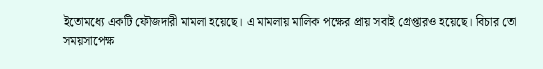ইতোমধ্যে একটি ফৌজদারী মামলা হয়েছে। এ মামলায় মালিক পক্ষের প্রায় সবাই গ্রেপ্তারও হয়েছে। বিচার তো সময়সাপেক্ষ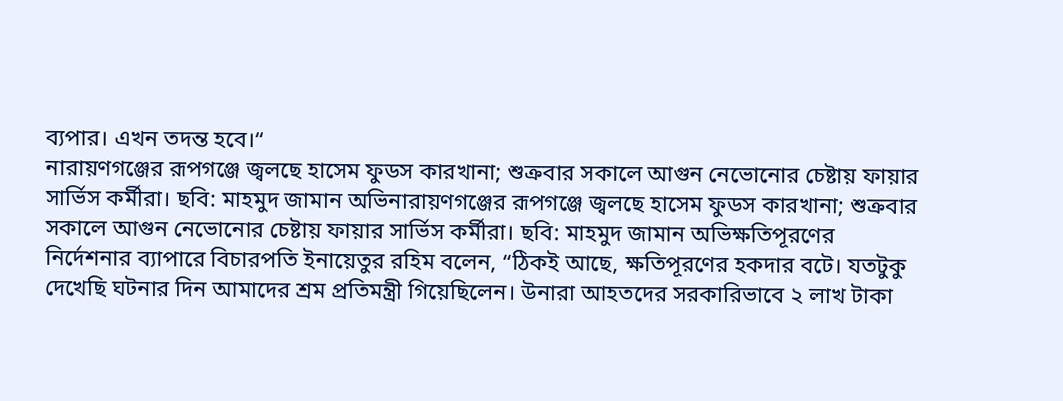ব্যপার। এখন তদন্ত হবে।“
নারায়ণগঞ্জের রূপগঞ্জে জ্বলছে হাসেম ফুডস কারখানা; শুক্রবার সকালে আগুন নেভোনোর চেষ্টায় ফায়ার সার্ভিস কর্মীরা। ছবি: মাহমুদ জামান অভিনারায়ণগঞ্জের রূপগঞ্জে জ্বলছে হাসেম ফুডস কারখানা; শুক্রবার সকালে আগুন নেভোনোর চেষ্টায় ফায়ার সার্ভিস কর্মীরা। ছবি: মাহমুদ জামান অভিক্ষতিপূরণের নির্দেশনার ব্যাপারে বিচারপতি ইনায়েতুর রহিম বলেন, “ঠিকই আছে, ক্ষতিপূরণের হকদার বটে। যতটুকু দেখেছি ঘটনার দিন আমাদের শ্রম প্রতিমন্ত্রী গিয়েছিলেন। উনারা আহতদের সরকারিভাবে ২ লাখ টাকা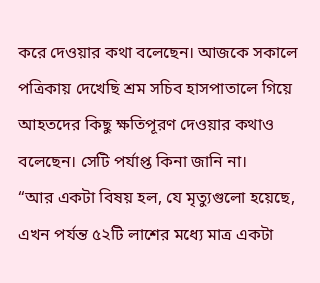করে দেওয়ার কথা বলেছেন। আজকে সকালে পত্রিকায় দেখেছি শ্রম সচিব হাসপাতালে গিয়ে আহতদের কিছু ক্ষতিপূরণ দেওয়ার কথাও বলেছেন। সেটি পর্যাপ্ত কিনা জানি না।
“আর একটা বিষয় হল, যে মৃত্যুগুলো হয়েছে, এখন পর্যন্ত ৫২টি লাশের মধ্যে মাত্র একটা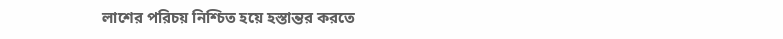লাশের পরিচয় নিশ্চিত হয়ে হস্তান্তর করতে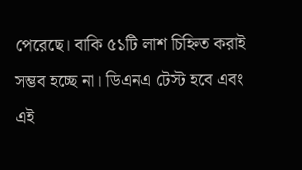পেরেছে। বাকি ৫১টি লাশ চিহ্নিত করাই সম্ভব হচ্ছে না। ডিএনএ টেস্ট হবে এবং এই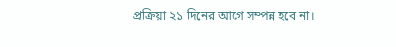প্রক্রিয়া ২১ দিনের আগে সম্পন্ন হবে না।